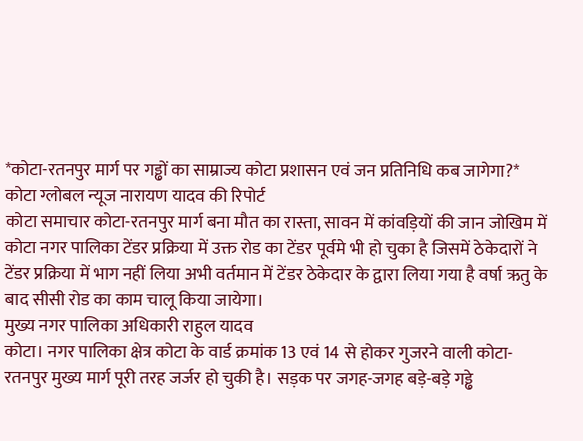*कोटा-रतनपुर मार्ग पर गड्ढों का साम्राज्य कोटा प्रशासन एवं जन प्रतिनिधि कब जागेगा?*
कोटा ग्लोबल न्यूज नारायण यादव की रिपोर्ट
कोटा समाचार कोटा-रतनपुर मार्ग बना मौत का रास्ता, सावन में कांवड़ियों की जान जोखिम में
कोटा नगर पालिका टेंडर प्रक्रिया में उक्त रोड का टेंडर पूर्वमे भी हो चुका है जिसमें ठेकेदारों ने टेंडर प्रक्रिया में भाग नहीं लिया अभी वर्तमान में टेंडर ठेकेदार के द्वारा लिया गया है वर्षा ऋतु के बाद सीसी रोड का काम चालू किया जायेगा।
मुख्य नगर पालिका अधिकारी राहुल यादव
कोटा। नगर पालिका क्षेत्र कोटा के वार्ड क्रमांक 13 एवं 14 से होकर गुजरने वाली कोटा-रतनपुर मुख्य मार्ग पूरी तरह जर्जर हो चुकी है। सड़क पर जगह-जगह बड़े-बड़े गड्ढे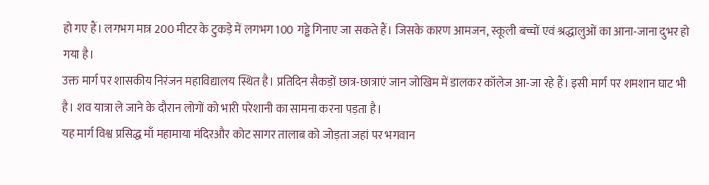हो गए हैं। लगभग मात्र 200 मीटर के टुकड़े में लगभग 100 गड्ढे गिनाए जा सकते हैं। जिसके कारण आमजन, स्कूली बच्चों एवं श्रद्धालुओं का आना-जाना दुभर हो गया है।
उक्त मार्ग पर शासकीय निरंजन महाविद्यालय स्थित है। प्रतिदिन सैकड़ों छात्र-छात्राएं जान जोखिम में डालकर कॉलेज आ-जा रहे हैं। इसी मार्ग पर शमशान घाट भी है। शव यात्रा ले जाने के दौरान लोगों को भारी परेशानी का सामना करना पड़ता है।
यह मार्ग विश्व प्रसिद्ध माँ महामाया मंदिरऔर कोट सागर तालाब को जोड़ता जहां पर भगवान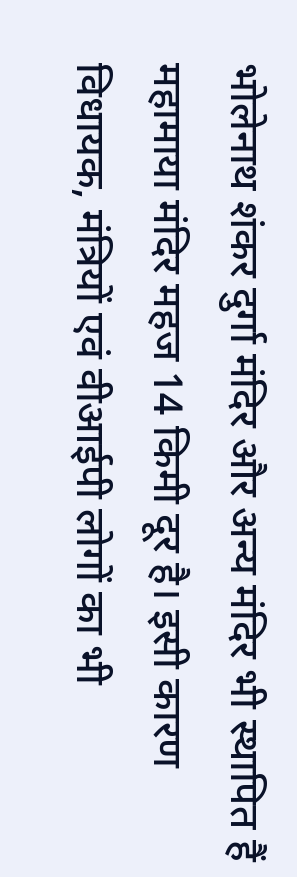भोलेनाथ शंकर दुर्गा मंदिर और अन्य मंदिर भी स्थापित हैं महामाया मंदिर महज 14 किमी दूर है। इसी कारण विधायक, मंत्रियों एवं वीआईपी लोगों का भी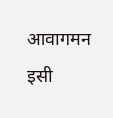आवागमन इसी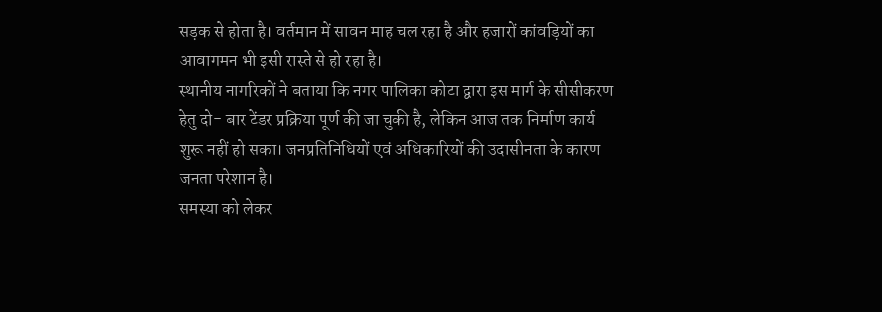सड़क से होता है। वर्तमान में सावन माह चल रहा है और हजारों कांवड़ियों का आवागमन भी इसी रास्ते से हो रहा है।
स्थानीय नागरिकों ने बताया कि नगर पालिका कोटा द्वारा इस मार्ग के सीसीकरण हेतु दो- बार टेंडर प्रक्रिया पूर्ण की जा चुकी है, लेकिन आज तक निर्माण कार्य शुरू नहीं हो सका। जनप्रतिनिधियों एवं अधिकारियों की उदासीनता के कारण जनता परेशान है।
समस्या को लेकर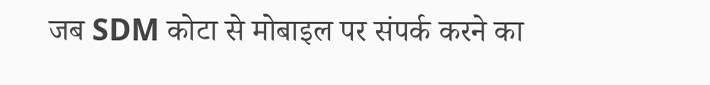जब SDM कोटा से मोबाइल पर संपर्क करने का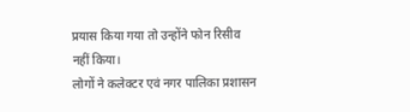प्रयास किया गया तो उन्होंने फोन रिसीव नहीं किया।
लोगों ने कलेक्टर एवं नगर पालिका प्रशासन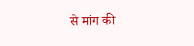से मांग की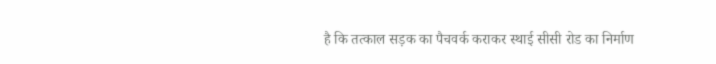है कि तत्काल सड़क का पैचवर्क कराकर स्थाई सीसी रोड का निर्माण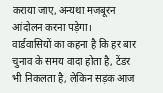कराया जाए, अन्यथा मजबूरन आंदोलन करना पड़ेगा।
वार्डवासियों का कहना है कि हर बार चुनाव के समय वादा होता है, टेंडर भी निकलता है, लेकिन सड़क आज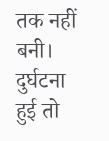तक नहीं बनी। दुर्घटना हुई तो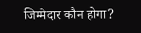जिम्मेदार कौन होगा?